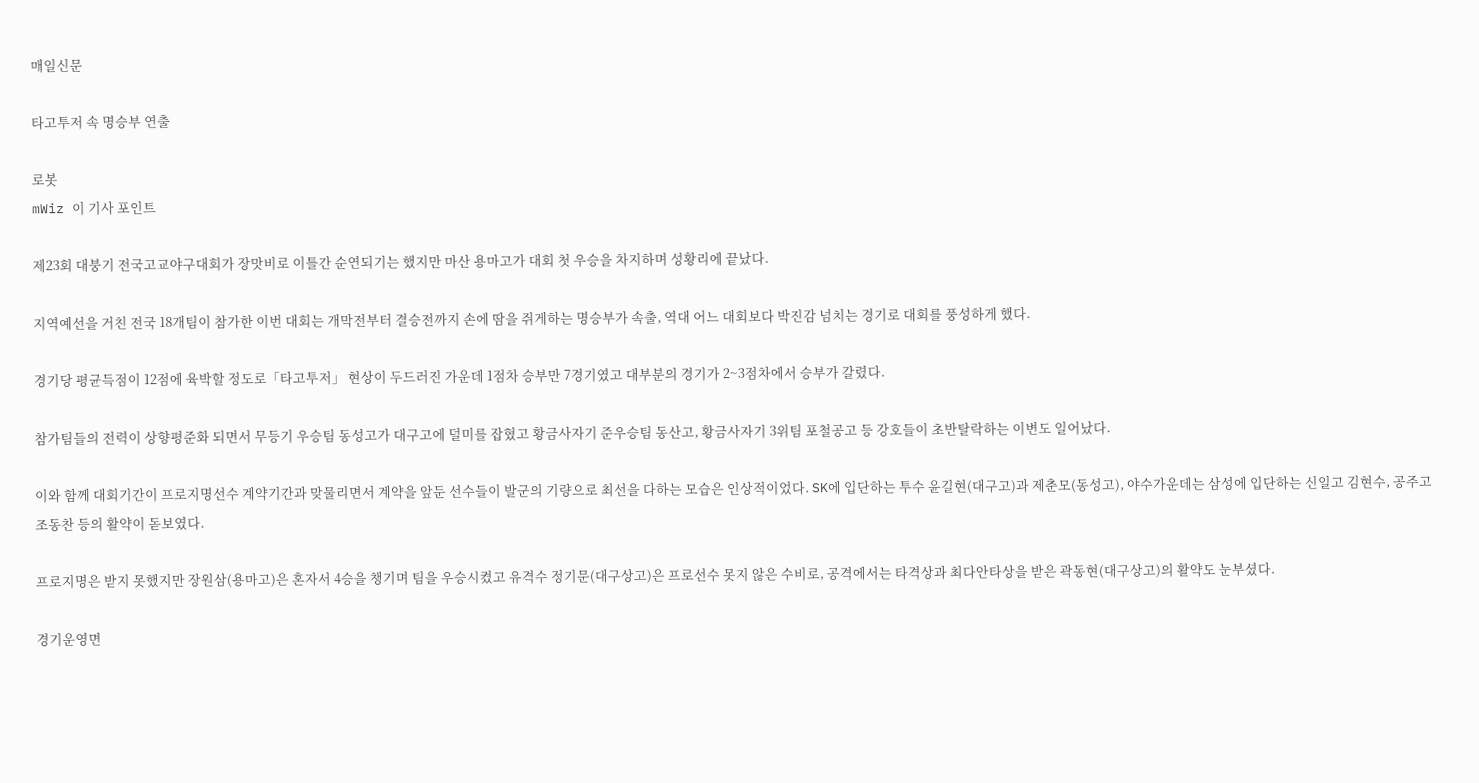매일신문

타고투저 속 명승부 연출

로봇
mWiz 이 기사 포인트

제23회 대붕기 전국고교야구대회가 장맛비로 이틀간 순연되기는 했지만 마산 용마고가 대회 첫 우승을 차지하며 성황리에 끝났다.

지역예선을 거친 전국 18개팀이 참가한 이번 대회는 개막전부터 결승전까지 손에 땀을 쥐게하는 명승부가 속출, 역대 어느 대회보다 박진감 넘치는 경기로 대회를 풍성하게 했다.

경기당 평균득점이 12점에 육박할 정도로「타고투저」 현상이 두드러진 가운데 1점차 승부만 7경기였고 대부분의 경기가 2~3점차에서 승부가 갈렸다.

참가팀들의 전력이 상향평준화 되면서 무등기 우승팀 동성고가 대구고에 덜미를 잡혔고 황금사자기 준우승팀 동산고, 황금사자기 3위팀 포철공고 등 강호들이 초반탈락하는 이변도 일어났다.

이와 함께 대회기간이 프로지명선수 계약기간과 맞물리면서 계약을 앞둔 선수들이 발군의 기량으로 최선을 다하는 모습은 인상적이었다. SK에 입단하는 투수 윤길현(대구고)과 제춘모(동성고), 야수가운데는 삼성에 입단하는 신일고 김현수, 공주고 조동찬 등의 활약이 돋보였다.

프로지명은 받지 못했지만 장원삼(용마고)은 혼자서 4승을 챙기며 팀을 우승시켰고 유격수 정기문(대구상고)은 프로선수 못지 않은 수비로, 공격에서는 타격상과 최다안타상을 받은 곽동현(대구상고)의 활약도 눈부셨다.

경기운영면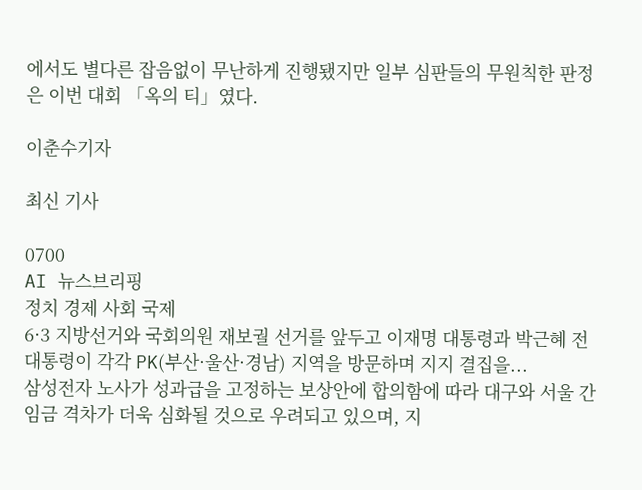에서도 별다른 잡음없이 무난하게 진행됐지만 일부 심판들의 무원칙한 판정은 이번 대회 「옥의 티」였다.

이춘수기자

최신 기사

0700
AI 뉴스브리핑
정치 경제 사회 국제
6·3 지방선거와 국회의원 재보궐 선거를 앞두고 이재명 대통령과 박근혜 전 대통령이 각각 PK(부산·울산·경남) 지역을 방문하며 지지 결집을...
삼성전자 노사가 성과급을 고정하는 보상안에 합의함에 따라 대구와 서울 간 임금 격차가 더욱 심화될 것으로 우려되고 있으며, 지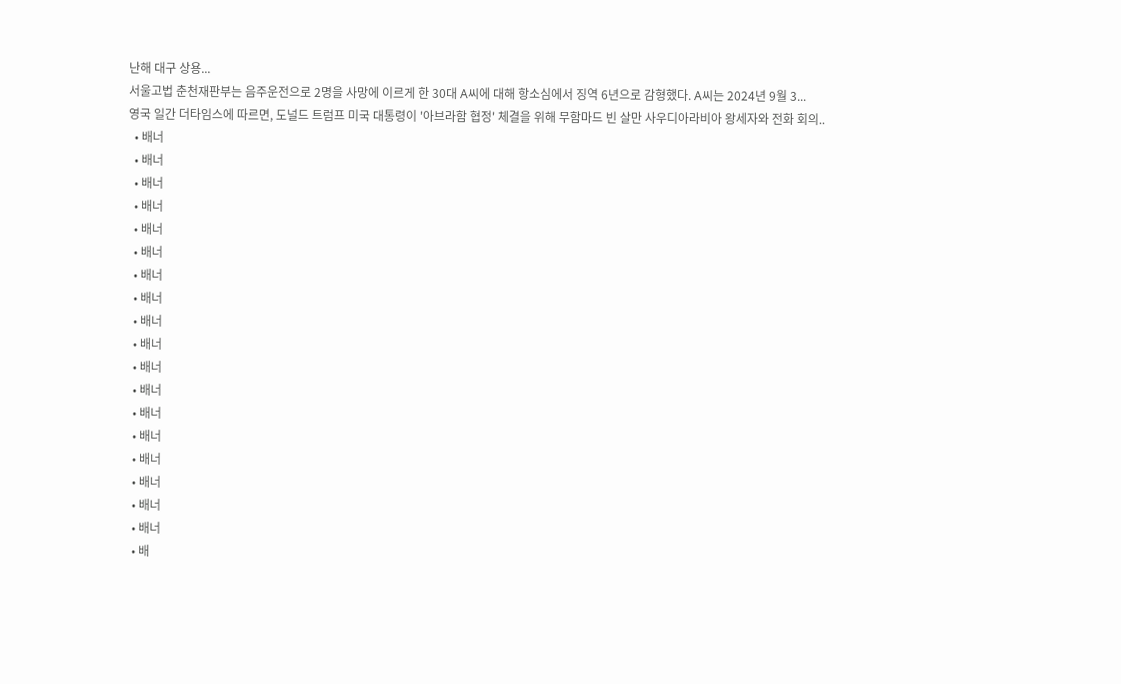난해 대구 상용...
서울고법 춘천재판부는 음주운전으로 2명을 사망에 이르게 한 30대 A씨에 대해 항소심에서 징역 6년으로 감형했다. A씨는 2024년 9월 3...
영국 일간 더타임스에 따르면, 도널드 트럼프 미국 대통령이 '아브라함 협정' 체결을 위해 무함마드 빈 살만 사우디아라비아 왕세자와 전화 회의..
  • 배너
  • 배너
  • 배너
  • 배너
  • 배너
  • 배너
  • 배너
  • 배너
  • 배너
  • 배너
  • 배너
  • 배너
  • 배너
  • 배너
  • 배너
  • 배너
  • 배너
  • 배너
  • 배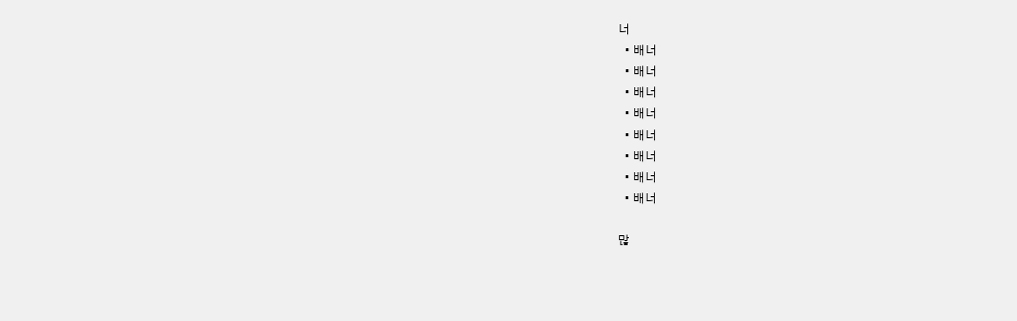너
  • 배너
  • 배너
  • 배너
  • 배너
  • 배너
  • 배너
  • 배너
  • 배너

많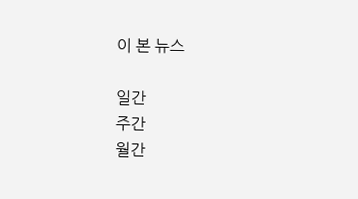이 본 뉴스

일간
주간
월간